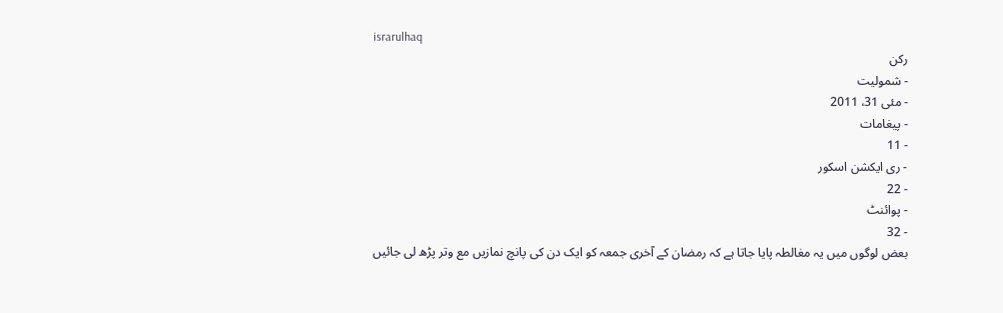israrulhaq
رکن
- شمولیت
- مئی 31، 2011
- پیغامات
- 11
- ری ایکشن اسکور
- 22
- پوائنٹ
- 32
بعض لوگوں میں یہ مغالطہ پایا جاتا ہے کہ رمضان کے آخری جمعہ کو ایک دن کی پانچ نمازیں مع وتر پڑھ لی جائیں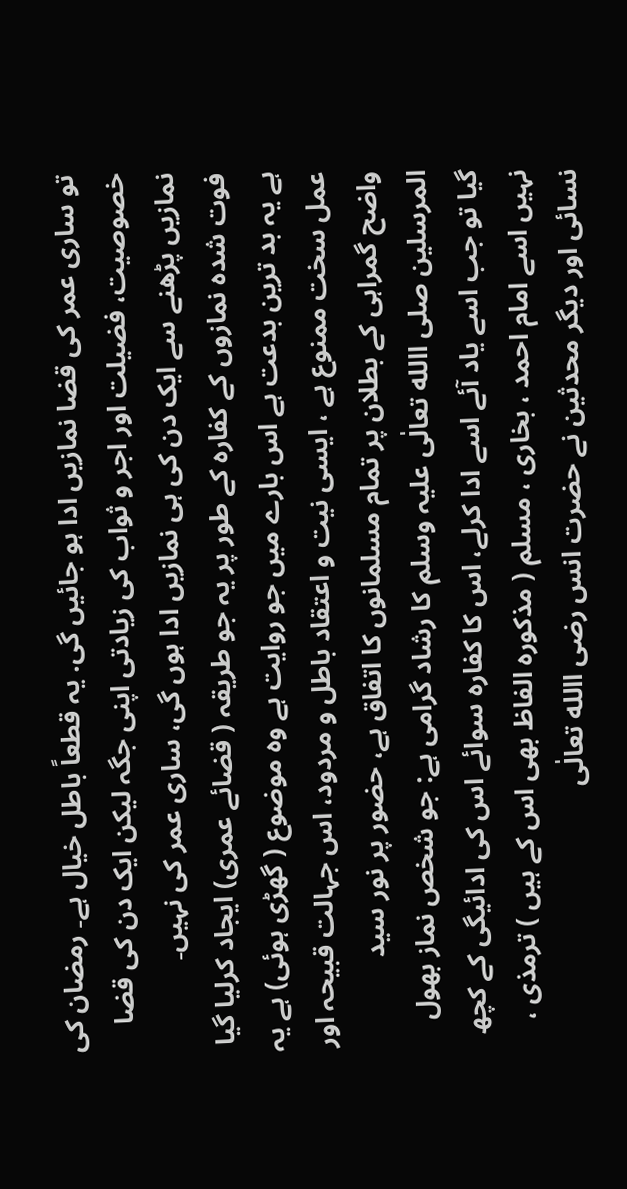تو ساری عمر کی قضا نمازیں ادا ہو جائیں گی. یہ قطعاً باطل خیال ہے۔ رمضان کی خصوصیت، فضیلت اور اجر و ثواب کی زیادتی اپنی جگہ لیکن ایک دن کی قضا نمازیں پڑھنے سے ایک دن کی ہی نمازیں ادا ہوں گی، ساری عمر کی نہیں۔
فوت شدہ نمازوں کے کفارہ کے طور پر یہ جو طریقہ ( قضائے عمری) ایجاد کرلیا گیا ہے یہ بد ترین بدعت ہے اس بارے میں جو روایت ہے وہ موضوع ( گھڑی ہوئی) ہے یہ عمل سخت ممنوع ہے ، ایسی نیت و اعتقاد باطل و مردود، اس جہالت قبیحہ اور واضح گمراہی کے بطلان پر تمام مسلمانوں کا اتفاق ہے، حضور پر نور سید المرسلین صلی االله تعالٰی علیہ وسلم کا رشاد گرامی ہے: جو شخص نماز بھول گیا تو جب اسے یاد آئے اسے ادا کرلے، اس کا کفارہ سوائے اس کی ادائیگی کے کچھ نہیں اسے امام احمد ، بخاری ، مسلم ( مذکورہ الفاظ بھی اس کے ہیں ) ترمذی ، نسائی اور دیگر محدثین نے حضرت انس رضی االله تعالٰی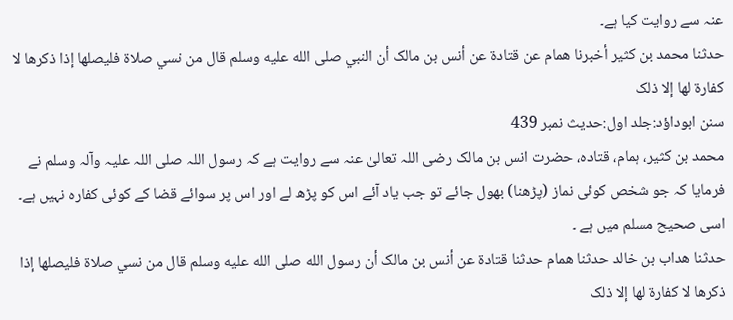عنہ سے روایت کیا ہے۔
حدثنا محمد بن کثير أخبرنا همام عن قتادة عن أنس بن مالک أن النبي صلی الله عليه وسلم قال من نسي صلاة فليصلها إذا ذکرها لا کفارة لها إلا ذلک
سنن ابوداؤد:جلد اول:حدیث نمبر 439
محمد بن کثیر، ہمام، قتادہ، حضرت انس بن مالک رضی اللہ تعالیٰ عنہ سے روایت ہے کہ رسول اللہ صلی اللہ علیہ وآلہ وسلم نے فرمایا کہ جو شخص کوئی نماز (پڑھنا) بھول جائے تو جب یاد آئے اس کو پڑھ لے اور اس پر سوائے قضا کے کوئی کفارہ نہیں ہے۔
اسی صحیح مسلم میں ہے ۔
حدثنا هداب بن خالد حدثنا همام حدثنا قتادة عن أنس بن مالک أن رسول الله صلی الله عليه وسلم قال من نسي صلاة فليصلها إذا ذکرها لا کفارة لها إلا ذلک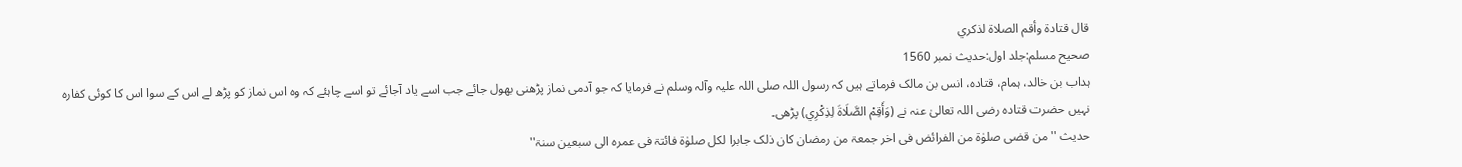قال قتادة وأقم الصلاة لذکري
صحیح مسلم:جلد اول:حدیث نمبر 1560
ہداب بن خالد، ہمام، قتادہ، انس بن مالک فرماتے ہیں کہ رسول اللہ صلی اللہ علیہ وآلہ وسلم نے فرمایا کہ جو آدمی نماز پڑھنی بھول جائے جب اسے یاد آجائے تو اسے چاہئے کہ وہ اس نماز کو پڑھ لے اس کے سوا اس کا کوئی کفارہ نہیں حضرت قتادہ رضی اللہ تعالیٰ عنہ نے (وَأَقِمْ الصَّلَاةَ لِذِکْرِي) پڑھی۔
حدیث ''من قضی صلوٰۃ من الفرائض فی اخر جمعۃ من رمضان کان ذلک جابرا لکل صلوٰۃ فائتۃ فی عمرہ الی سبعین سنۃ''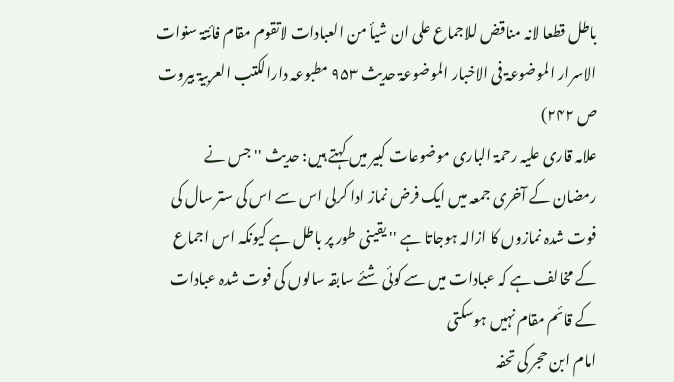باطل قطعا لانہ مناقض للاجماع علی ان شیأ من العبادات لاتقوم مقام فائتۃ سنوات
الاسرار الموضوعۃ فی الاخبار الموضوعۃ حدیث ۹۵۳ مطبوعہ دارالکتب العربیۃ بیروت ص ۲۴۲)
علامہ قاری علیہ رحمۃ الباری موضوعات کبیر میں کہتے ہیں: حدیث '' جس نے رمضان کے آخری جمعہ میں ایک فرض نماز ادا کرلی اس سے اس کی ستر سال کی فوت شدہ نمازوں کا ازالہ ہوجاتا ہے '' یقینی طور پر باطل ہے کیونکہ اس اجماع کے مخالف ہے کہ عبادات میں سے کوئی شئے سابقہ سالوں کی فوت شدہ عبادات کے قائم مقام نہیں ہوسکتی
امام ابن حجر کی تحفہ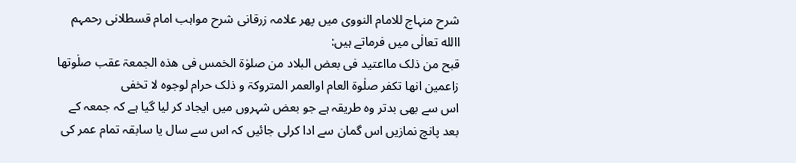شرح منہاج للامام النووی میں پھر علامہ زرقانی شرح مواہب امام قسطلانی رحمہم االله تعالٰی میں فرماتے ہیں:
قبح من ذلک مااعتید فی بعض البلاد من صلوٰۃ الخمس فی ھذہ الجمعۃ عقب صلٰوتھا زاعمین انھا تکفر صلٰوۃ العام اوالعمر المتروکۃ و ذلک حرام لوجوہ لا تخفی
اس سے بھی بدتر وہ طریقہ ہے جو بعض شہروں میں ایجاد کر لیا گیا ہے کہ جمعہ کے بعد پانچ نمازیں اس گمان سے ادا کرلی جائیں کہ اس سے سال یا سابقہ تمام عمر کی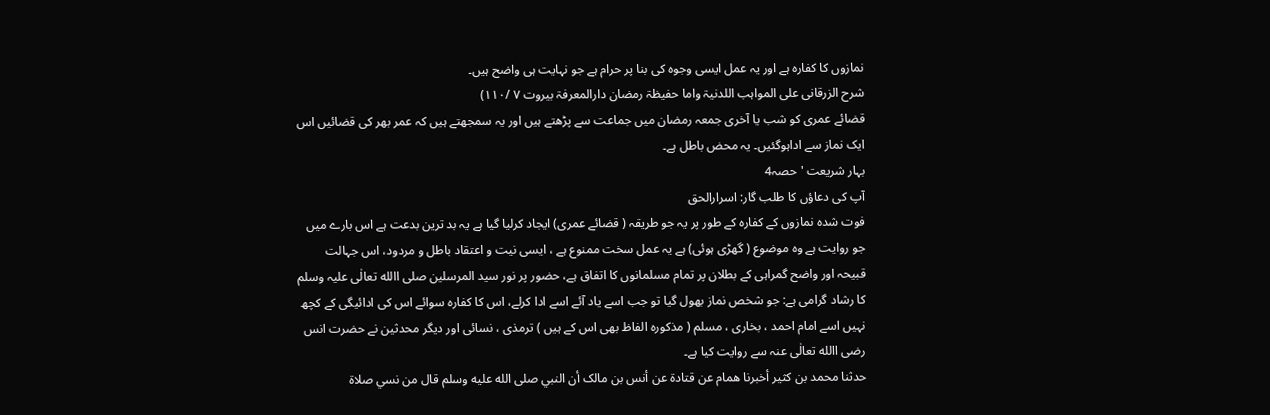نمازوں کا کفارہ ہے اور یہ عمل ایسی وجوہ کی بنا پر حرام ہے جو نہایت ہی واضح ہیں۔
شرح الزرقانی علی المواہب اللدنیۃ واما حفیظۃ رمضان دارالمعرفۃ بیروت ۷ /۱۱۰)
قضائے عمری کو شب یا آخری جمعہ رمضان میں جماعت سے پڑھتے ہیں اور یہ سمجھتے ہیں کہ عمر بھر کی قضائیں اس ایک نماز سے اداہوگئیں۔ یہ محض باطل ہے۔
بہار شریعت 'حصہ4
آپ کی دعاؤں کا طلب گار: اسرارالحق
فوت شدہ نمازوں کے کفارہ کے طور پر یہ جو طریقہ ( قضائے عمری) ایجاد کرلیا گیا ہے یہ بد ترین بدعت ہے اس بارے میں جو روایت ہے وہ موضوع ( گھڑی ہوئی) ہے یہ عمل سخت ممنوع ہے ، ایسی نیت و اعتقاد باطل و مردود، اس جہالت قبیحہ اور واضح گمراہی کے بطلان پر تمام مسلمانوں کا اتفاق ہے، حضور پر نور سید المرسلین صلی االله تعالٰی علیہ وسلم کا رشاد گرامی ہے: جو شخص نماز بھول گیا تو جب اسے یاد آئے اسے ادا کرلے، اس کا کفارہ سوائے اس کی ادائیگی کے کچھ نہیں اسے امام احمد ، بخاری ، مسلم ( مذکورہ الفاظ بھی اس کے ہیں ) ترمذی ، نسائی اور دیگر محدثین نے حضرت انس رضی االله تعالٰی عنہ سے روایت کیا ہے۔
حدثنا محمد بن کثير أخبرنا همام عن قتادة عن أنس بن مالک أن النبي صلی الله عليه وسلم قال من نسي صلاة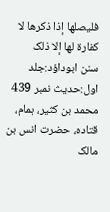فليصلها إذا ذکرها لا کفارة لها إلا ذلک
سنن ابوداؤد:جلد اول:حدیث نمبر 439
محمد بن کثیر، ہمام، قتادہ، حضرت انس بن مالک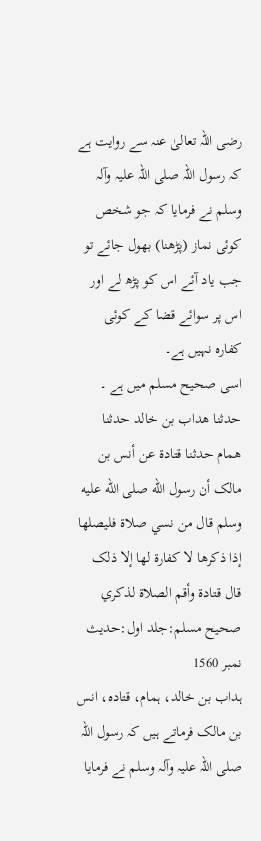رضی اللہ تعالیٰ عنہ سے روایت ہے کہ رسول اللہ صلی اللہ علیہ وآلہ وسلم نے فرمایا کہ جو شخص کوئی نماز (پڑھنا) بھول جائے تو جب یاد آئے اس کو پڑھ لے اور اس پر سوائے قضا کے کوئی کفارہ نہیں ہے۔
اسی صحیح مسلم میں ہے ۔
حدثنا هداب بن خالد حدثنا همام حدثنا قتادة عن أنس بن مالک أن رسول الله صلی الله عليه وسلم قال من نسي صلاة فليصلها إذا ذکرها لا کفارة لها إلا ذلک قال قتادة وأقم الصلاة لذکري
صحیح مسلم:جلد اول:حدیث نمبر 1560
ہداب بن خالد، ہمام، قتادہ، انس بن مالک فرماتے ہیں کہ رسول اللہ صلی اللہ علیہ وآلہ وسلم نے فرمایا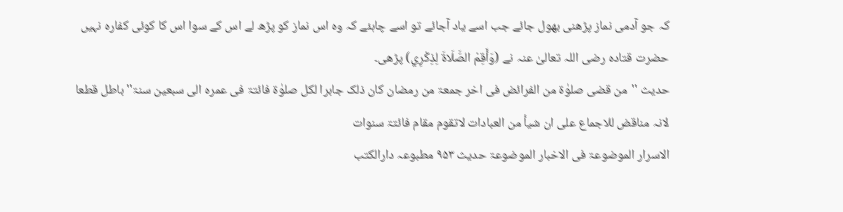کہ جو آدمی نماز پڑھنی بھول جائے جب اسے یاد آجائے تو اسے چاہئے کہ وہ اس نماز کو پڑھ لے اس کے سوا اس کا کوئی کفارہ نہیں حضرت قتادہ رضی اللہ تعالیٰ عنہ نے (وَأَقِمْ الصَّلَاةَ لِذِکْرِي) پڑھی۔
حدیث ''من قضی صلوٰۃ من الفرائض فی اخر جمعۃ من رمضان کان ذلک جابرا لکل صلوٰۃ فائتۃ فی عمرہ الی سبعین سنۃ'' باطل قطعا لانہ مناقض للاجماع علی ان شیأ من العبادات لاتقوم مقام فائتۃ سنوات
الاسرار الموضوعۃ فی الاخبار الموضوعۃ حدیث ۹۵۳ مطبوعہ دارالکتب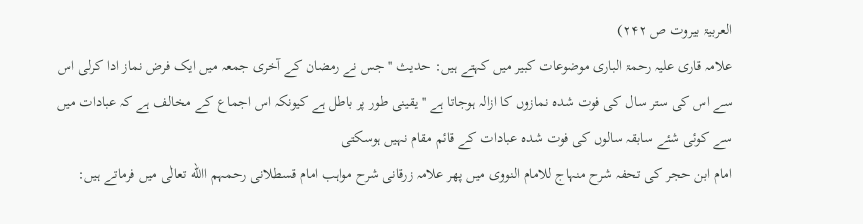العربیۃ بیروت ص ۲۴۲)
علامہ قاری علیہ رحمۃ الباری موضوعات کبیر میں کہتے ہیں: حدیث '' جس نے رمضان کے آخری جمعہ میں ایک فرض نماز ادا کرلی اس سے اس کی ستر سال کی فوت شدہ نمازوں کا ازالہ ہوجاتا ہے '' یقینی طور پر باطل ہے کیونکہ اس اجماع کے مخالف ہے کہ عبادات میں سے کوئی شئے سابقہ سالوں کی فوت شدہ عبادات کے قائم مقام نہیں ہوسکتی
امام ابن حجر کی تحفہ شرح منہاج للامام النووی میں پھر علامہ زرقانی شرح مواہب امام قسطلانی رحمہم االله تعالٰی میں فرماتے ہیں: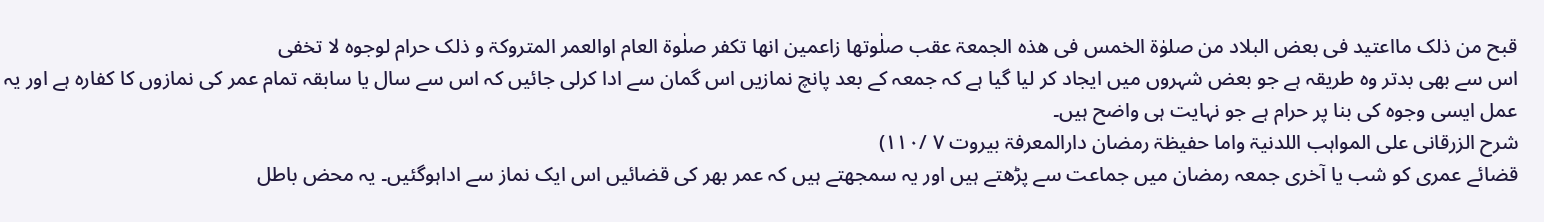قبح من ذلک مااعتید فی بعض البلاد من صلوٰۃ الخمس فی ھذہ الجمعۃ عقب صلٰوتھا زاعمین انھا تکفر صلٰوۃ العام اوالعمر المتروکۃ و ذلک حرام لوجوہ لا تخفی
اس سے بھی بدتر وہ طریقہ ہے جو بعض شہروں میں ایجاد کر لیا گیا ہے کہ جمعہ کے بعد پانچ نمازیں اس گمان سے ادا کرلی جائیں کہ اس سے سال یا سابقہ تمام عمر کی نمازوں کا کفارہ ہے اور یہ عمل ایسی وجوہ کی بنا پر حرام ہے جو نہایت ہی واضح ہیں۔
شرح الزرقانی علی المواہب اللدنیۃ واما حفیظۃ رمضان دارالمعرفۃ بیروت ۷ /۱۱۰)
قضائے عمری کو شب یا آخری جمعہ رمضان میں جماعت سے پڑھتے ہیں اور یہ سمجھتے ہیں کہ عمر بھر کی قضائیں اس ایک نماز سے اداہوگئیں۔ یہ محض باطل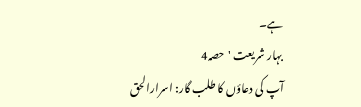ہے۔
بہار شریعت 'حصہ4
آپ کی دعاؤں کا طلب گار: اسرارالحق